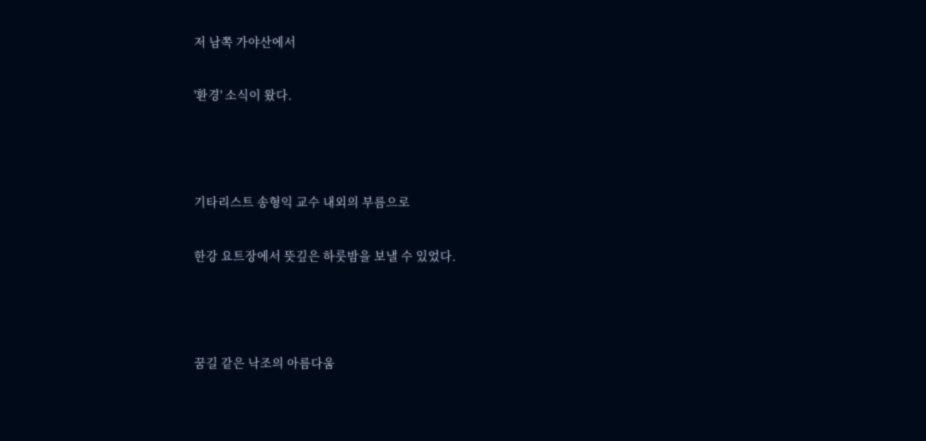저 남쪽 가야산에서

'환경' 소식이 왔다.



기타리스트 송형익 교수 내외의 부름으로

한강 요트장에서 뜻깊은 하룻밤을 보낼 수 있었다.



꿈길 같은 낙조의 아름다움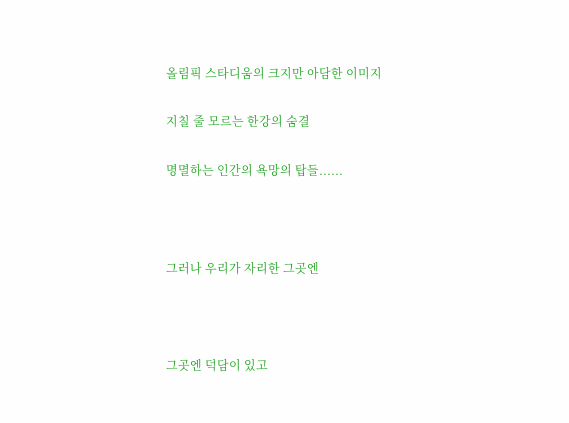올림픽 스타디움의 크지만 아담한 이미지

지칠 줄 모르는 한강의 숨결

명멸하는 인간의 욕망의 탑들......



그러나 우리가 자리한 그곳엔



그곳엔 덕담이 있고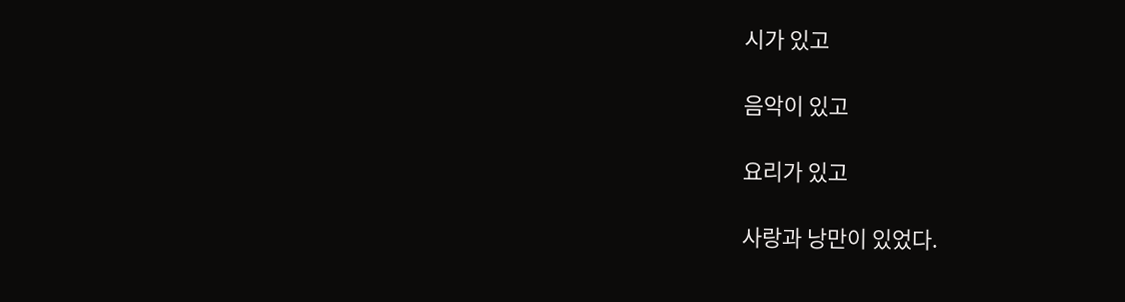시가 있고

음악이 있고

요리가 있고

사랑과 낭만이 있었다.